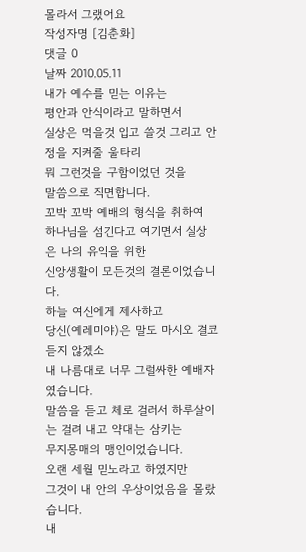몰라서 그랬어요
작성자명 [김춘화]
댓글 0
날짜 2010.05.11
내가 예수를 믿는 이유는
평안과 안식이라고 말하면서
실상은 먹을것 입고 쓸것 그리고 안정을 지켜줄 울타리
뭐 그런것을 구함이었던 것을
말씀으로 직면합니다.
꼬박 꼬박 예배의 형식을 취하여
하나님을 섬긴다고 여기면서 실상은 나의 유익을 위한
신앙생활이 모든것의 결론이었습니다.
하늘 여신에게 제사하고
당신(예레미야)은 말도 마시오 결코 듣지 않겠소
내 나름대로 너무 그럴싸한 예배자였습니다.
말씀을 듣고 체로 걸러서 하루살이는 걸려 내고 약대는 삼키는
무지몽매의 맹인이었습니다.
오랜 세월 믿노라고 하였지만
그것이 내 안의 우상이었음을 몰랐습니다.
내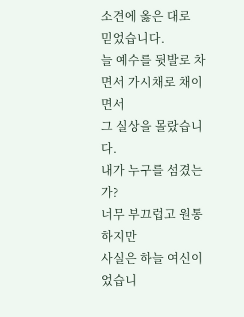소견에 옳은 대로
믿었습니다.
늘 예수를 뒷발로 차면서 가시채로 채이면서
그 실상을 몰랐습니다.
내가 누구를 섬겼는가?
너무 부끄럽고 원통하지만
사실은 하늘 여신이었습니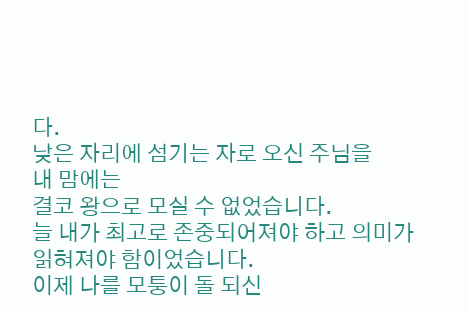다.
낮은 자리에 섬기는 자로 오신 주님을
내 맘에는
결코 왕으로 모실 수 없었습니다.
늘 내가 최고로 존중되어져야 하고 의미가 읽혀져야 함이었습니다.
이제 나를 모퉁이 돌 되신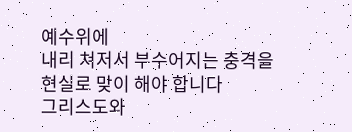예수위에
내리 쳐저서 부수어지는 충격을
현실로 맞이 해야 합니다
그리스도와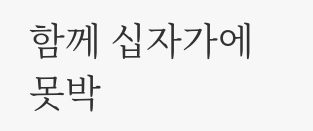함께 십자가에 못박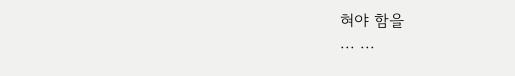혀야 함을
... ...